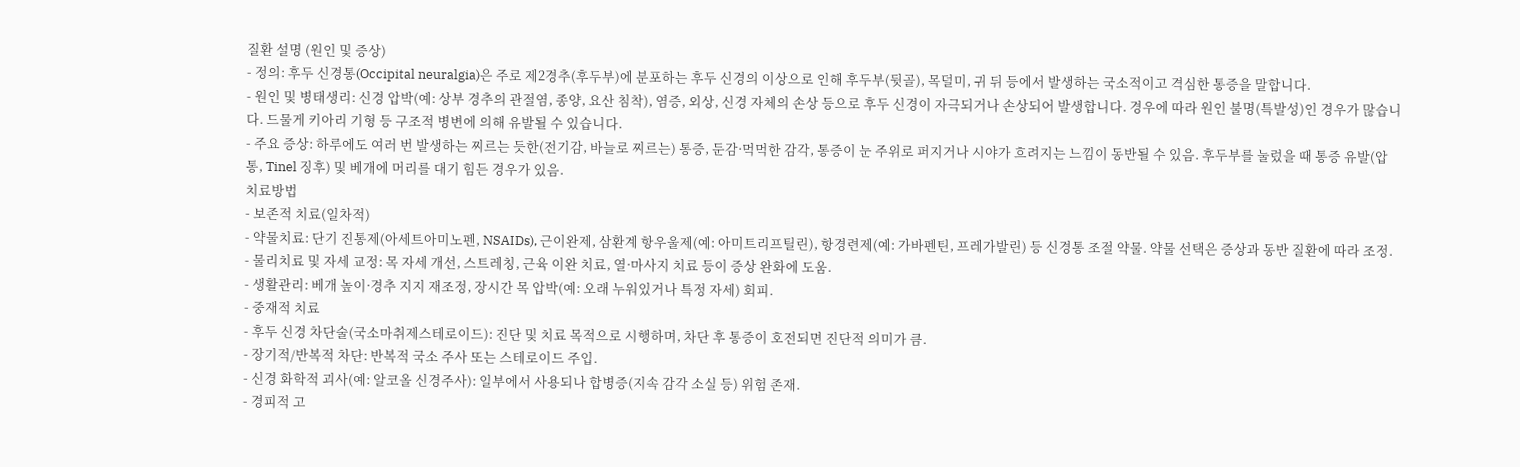질환 설명 (원인 및 증상)
- 정의: 후두 신경통(Occipital neuralgia)은 주로 제2경추(후두부)에 분포하는 후두 신경의 이상으로 인해 후두부(뒷골), 목덜미, 귀 뒤 등에서 발생하는 국소적이고 격심한 통증을 말합니다.
- 원인 및 병태생리: 신경 압박(예: 상부 경추의 관절염, 종양, 요산 침착), 염증, 외상, 신경 자체의 손상 등으로 후두 신경이 자극되거나 손상되어 발생합니다. 경우에 따라 원인 불명(특발성)인 경우가 많습니다. 드물게 키아리 기형 등 구조적 병변에 의해 유발될 수 있습니다.
- 주요 증상: 하루에도 여러 번 발생하는 찌르는 듯한(전기감, 바늘로 찌르는) 통증, 둔감·먹먹한 감각, 통증이 눈 주위로 퍼지거나 시야가 흐려지는 느낌이 동반될 수 있음. 후두부를 눌렀을 때 통증 유발(압통, Tinel 징후) 및 베개에 머리를 대기 힘든 경우가 있음.
치료방법
- 보존적 치료(일차적)
- 약물치료: 단기 진통제(아세트아미노펜, NSAIDs), 근이완제, 삼환계 항우울제(예: 아미트리프틸린), 항경련제(예: 가바펜틴, 프레가발린) 등 신경통 조절 약물. 약물 선택은 증상과 동반 질환에 따라 조정.
- 물리치료 및 자세 교정: 목 자세 개선, 스트레칭, 근육 이완 치료, 열·마사지 치료 등이 증상 완화에 도움.
- 생활관리: 베개 높이·경추 지지 재조정, 장시간 목 압박(예: 오래 누워있거나 특정 자세) 회피.
- 중재적 치료
- 후두 신경 차단술(국소마취제스테로이드): 진단 및 치료 목적으로 시행하며, 차단 후 통증이 호전되면 진단적 의미가 큼.
- 장기적/반복적 차단: 반복적 국소 주사 또는 스테로이드 주입.
- 신경 화학적 괴사(예: 알코올 신경주사): 일부에서 사용되나 합병증(지속 감각 소실 등) 위험 존재.
- 경피적 고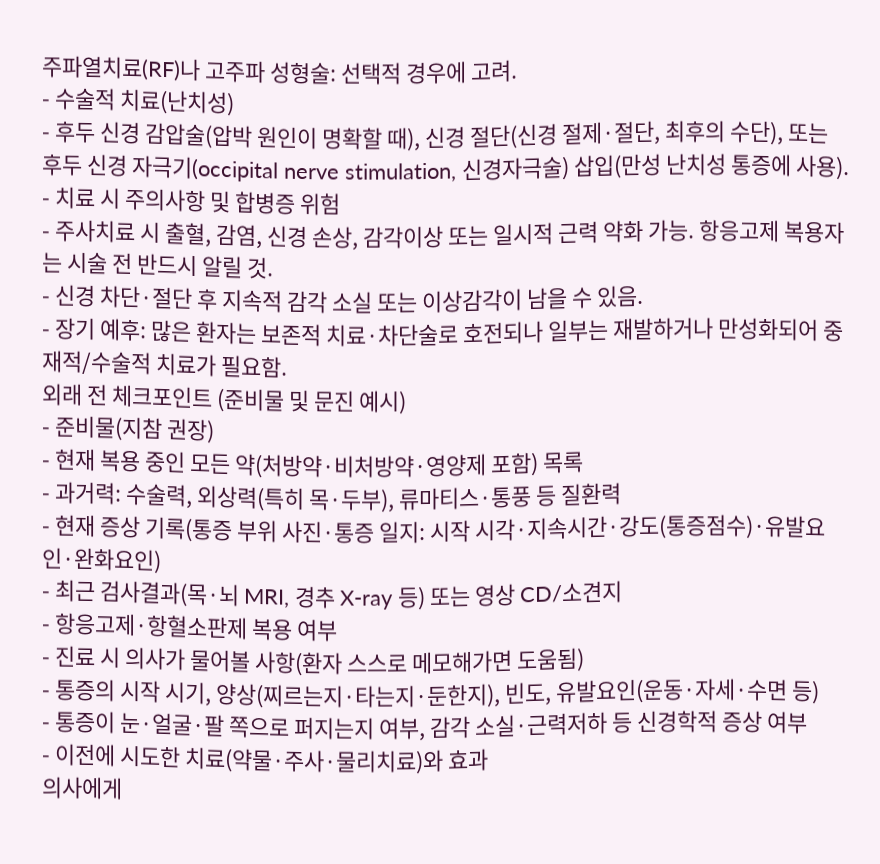주파열치료(RF)나 고주파 성형술: 선택적 경우에 고려.
- 수술적 치료(난치성)
- 후두 신경 감압술(압박 원인이 명확할 때), 신경 절단(신경 절제·절단, 최후의 수단), 또는 후두 신경 자극기(occipital nerve stimulation, 신경자극술) 삽입(만성 난치성 통증에 사용).
- 치료 시 주의사항 및 합병증 위험
- 주사치료 시 출혈, 감염, 신경 손상, 감각이상 또는 일시적 근력 약화 가능. 항응고제 복용자는 시술 전 반드시 알릴 것.
- 신경 차단·절단 후 지속적 감각 소실 또는 이상감각이 남을 수 있음.
- 장기 예후: 많은 환자는 보존적 치료·차단술로 호전되나 일부는 재발하거나 만성화되어 중재적/수술적 치료가 필요함.
외래 전 체크포인트 (준비물 및 문진 예시)
- 준비물(지참 권장)
- 현재 복용 중인 모든 약(처방약·비처방약·영양제 포함) 목록
- 과거력: 수술력, 외상력(특히 목·두부), 류마티스·통풍 등 질환력
- 현재 증상 기록(통증 부위 사진·통증 일지: 시작 시각·지속시간·강도(통증점수)·유발요인·완화요인)
- 최근 검사결과(목·뇌 MRI, 경추 X-ray 등) 또는 영상 CD/소견지
- 항응고제·항혈소판제 복용 여부
- 진료 시 의사가 물어볼 사항(환자 스스로 메모해가면 도움됨)
- 통증의 시작 시기, 양상(찌르는지·타는지·둔한지), 빈도, 유발요인(운동·자세·수면 등)
- 통증이 눈·얼굴·팔 쪽으로 퍼지는지 여부, 감각 소실·근력저하 등 신경학적 증상 여부
- 이전에 시도한 치료(약물·주사·물리치료)와 효과
의사에게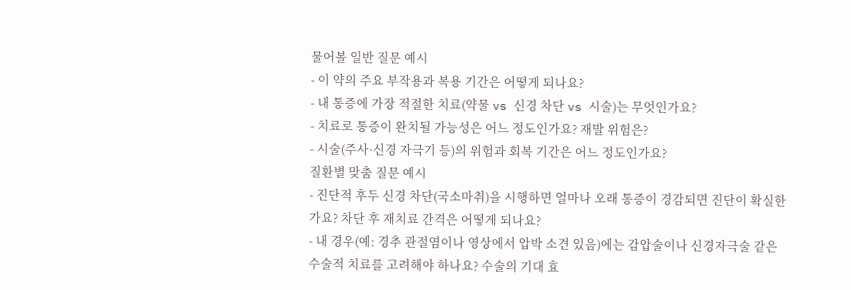물어볼 일반 질문 예시
- 이 약의 주요 부작용과 복용 기간은 어떻게 되나요?
- 내 통증에 가장 적절한 치료(약물 vs 신경 차단 vs 시술)는 무엇인가요?
- 치료로 통증이 완치될 가능성은 어느 정도인가요? 재발 위험은?
- 시술(주사·신경 자극기 등)의 위험과 회복 기간은 어느 정도인가요?
질환별 맞춤 질문 예시
- 진단적 후두 신경 차단(국소마취)을 시행하면 얼마나 오래 통증이 경감되면 진단이 확실한가요? 차단 후 재치료 간격은 어떻게 되나요?
- 내 경우(예: 경추 관절염이나 영상에서 압박 소견 있음)에는 감압술이나 신경자극술 같은 수술적 치료를 고려해야 하나요? 수술의 기대 효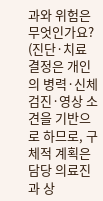과와 위험은 무엇인가요?
(진단·치료 결정은 개인의 병력·신체검진·영상 소견을 기반으로 하므로, 구체적 계획은 담당 의료진과 상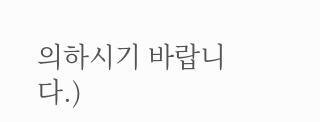의하시기 바랍니다.)